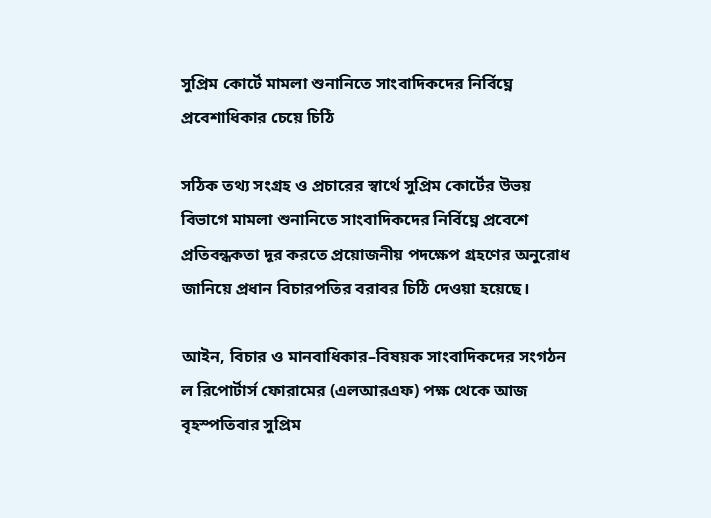সুপ্রিম কোর্টে মামলা শুনানিতে সাংবাদিকদের নির্বিঘ্নে প্রবেশাধিকার চেয়ে চিঠি

সঠিক তথ্য সংগ্রহ ও প্রচারের স্বার্থে সুপ্রিম কোর্টের উভয় বিভাগে মামলা শুনানিতে সাংবাদিকদের নির্বিঘ্নে প্রবেশে প্রতিবন্ধকতা দূর করতে প্রয়োজনীয় পদক্ষেপ গ্রহণের অনুরোধ জানিয়ে প্রধান বিচারপতির বরাবর চিঠি দেওয়া হয়েছে।

আইন, বিচার ও মানবাধিকার–বিষয়ক সাংবাদিকদের সংগঠন ল রিপোর্টার্স ফোরামের (এলআরএফ) পক্ষ থেকে আজ বৃহস্পতিবার সুপ্রিম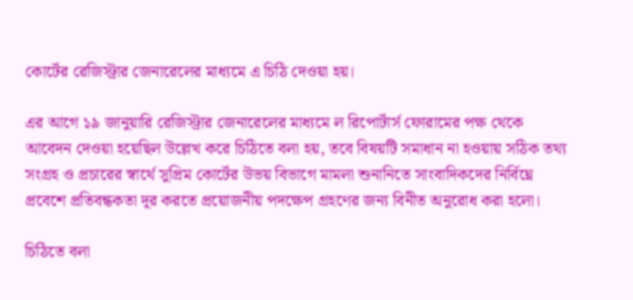কোর্টের রেজিস্ট্রার জেনারেলের মাধ্যমে এ চিঠি দেওয়া হয়।

এর আগে ১৯ জানুয়ারি রেজিস্ট্রার জেনারেলের মাধ্যমে ল রিপোর্টার্স ফোরামের পক্ষ থেকে আবেদন দেওয়া হয়েছিল উল্লেখ করে চিঠিতে বলা হয়, তবে বিষয়টি সমাধান না হওয়ায় সঠিক তথ্য সংগ্রহ ও প্রচারের স্বার্থে সুপ্রিম কোর্টের উভয় বিভাগে মামলা শুনানিতে সাংবাদিকদের নির্বিঘ্নে প্রবেশে প্রতিবন্ধকতা দূর করতে প্রয়োজনীয় পদক্ষেপ গ্রহণের জন্য বিনীত অনুরোধ করা হলো।

চিঠিতে বলা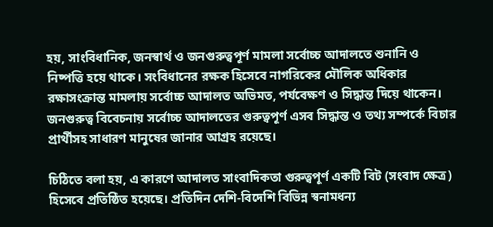হয়, সাংবিধানিক, জনস্বার্থ ও জনগুরুত্বপূর্ণ মামলা সর্বোচ্চ আদালতে শুনানি ও নিষ্পত্তি হয়ে থাকে। সংবিধানের রক্ষক হিসেবে নাগরিকের মৌলিক অধিকার রক্ষাসংক্রান্ত মামলায় সর্বোচ্চ আদালত অভিমত, পর্যবেক্ষণ ও সিদ্ধান্ত দিয়ে থাকেন। জনগুরুত্ব বিবেচনায় সর্বোচ্চ আদালতের গুরুত্বপূর্ণ এসব সিদ্ধান্ত ও তথ্য সম্পর্কে বিচার প্রার্থীসহ সাধারণ মানুষের জানার আগ্রহ রয়েছে।

চিঠিতে বলা হয়, এ কারণে আদালত সাংবাদিকতা গুরুত্বপূর্ণ একটি বিট (সংবাদ ক্ষেত্র) হিসেবে প্রতিষ্ঠিত হয়েছে। প্রতিদিন দেশি-বিদেশি বিভিন্ন স্বনামধন্য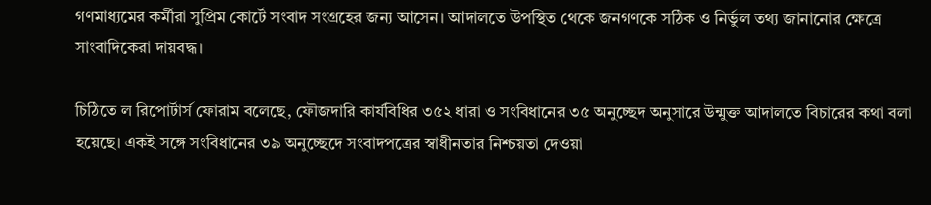গণমাধ্যমের কর্মীরা সুপ্রিম কোর্টে সংবাদ সংগ্রহের জন্য আসেন। আদালতে উপস্থিত থেকে জনগণকে সঠিক ও নির্ভুল তথ্য জানানোর ক্ষেত্রে সাংবাদিকেরা দায়বদ্ধ।

চিঠিতে ল রিপোর্টার্স ফোরাম বলেছে, ফৌজদারি কার্যবিধির ৩৫২ ধারা ও সংবিধানের ৩৫ অনুচ্ছেদ অনুসারে উন্মুক্ত আদালতে বিচারের কথা বলা হয়েছে। একই সঙ্গে সংবিধানের ৩৯ অনুচ্ছেদে সংবাদপত্রের স্বাধীনতার নিশ্চয়তা দেওয়া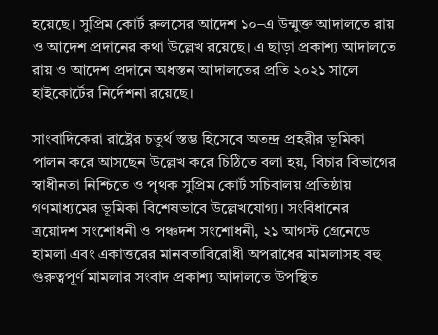হয়েছে। সুপ্রিম কোর্ট রুলসের আদেশ ১০–এ উন্মুক্ত আদালতে রায় ও আদেশ প্রদানের কথা উল্লেখ রয়েছে। এ ছাড়া প্রকাশ্য আদালতে রায় ও আদেশ প্রদানে অধস্তন আদালতের প্রতি ২০২১ সালে হাইকোর্টের নির্দেশনা রয়েছে।

সাংবাদিকেরা রাষ্ট্রের চতুর্থ স্তম্ভ হিসেবে অতন্দ্র প্রহরীর ভূমিকা পালন করে আসছেন উল্লেখ করে চিঠিতে বলা হয়, বিচার বিভাগের স্বাধীনতা নিশ্চিতে ও পৃথক সুপ্রিম কোর্ট সচিবালয় প্রতিষ্ঠায় গণমাধ্যমের ভূমিকা বিশেষভাবে উল্লেখযোগ্য। সংবিধানের ত্রয়োদশ সংশোধনী ও পঞ্চদশ সংশোধনী, ২১ আগস্ট গ্রেনেডে হামলা এবং একাত্তরের মানবতাবিরোধী অপরাধের মামলাসহ বহু গুরুত্বপূর্ণ মামলার সংবাদ প্রকাশ্য আদালতে উপস্থিত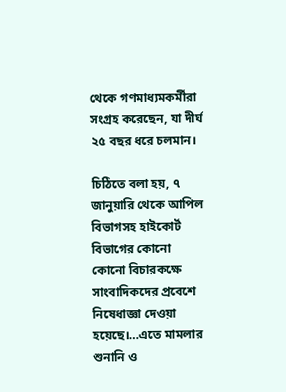থেকে গণমাধ্যমকর্মীরা সংগ্রহ করেছেন, যা দীর্ঘ ২৫ বছর ধরে চলমান।

চিঠিতে বলা হয়, ৭ জানুয়ারি থেকে আপিল বিভাগসহ হাইকোর্ট বিভাগের কোনো কোনো বিচারকক্ষে সাংবাদিকদের প্রবেশে নিষেধাজ্ঞা দেওয়া হয়েছে।…এতে মামলার শুনানি ও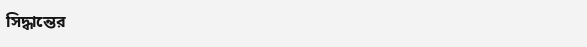সিদ্ধান্তের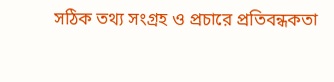সঠিক তথ্য সংগ্রহ ও প্রচারে প্রতিবন্ধকতা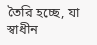তৈরি হচ্ছে, যা স্বাধীন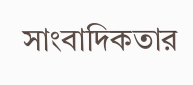সাংবাদিকতার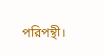পরিপন্থী।